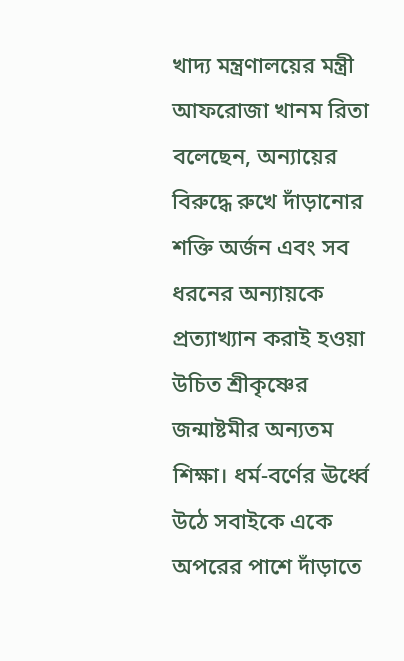খাদ্য মন্ত্রণালয়ের মন্ত্রী আফরোজা খানম রিতা বলেছেন, অন্যায়ের বিরুদ্ধে রুখে দাঁড়ানোর শক্তি অর্জন এবং সব ধরনের অন্যায়কে প্রত্যাখ্যান করাই হওয়া উচিত শ্রীকৃষ্ণের জন্মাষ্টমীর অন্যতম শিক্ষা। ধর্ম-বর্ণের ঊর্ধ্বে উঠে সবাইকে একে অপরের পাশে দাঁড়াতে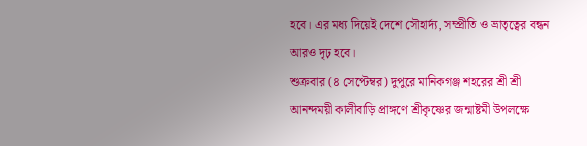হবে। এর মধ্য দিয়েই দেশে সৌহার্দ্য, সম্প্রীতি ও ভ্রাতৃত্বের বন্ধন আরও দৃঢ় হবে।
শুক্রবার (৪ সেপ্টেম্বর) দুপুরে মানিকগঞ্জ শহরের শ্রী শ্রী আনন্দময়ী কালীবাড়ি প্রাঙ্গণে শ্রীকৃষ্ণের জন্মাষ্টমী উপলক্ষে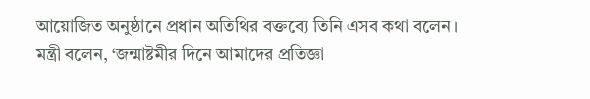আয়োজিত অনুষ্ঠানে প্রধান অতিথির বক্তব্যে তিনি এসব কথা বলেন।
মন্ত্রী বলেন, ‘জন্মাষ্টমীর দিনে আমাদের প্রতিজ্ঞা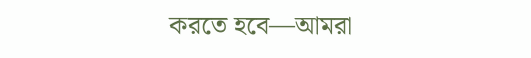করতে হবে—আমরা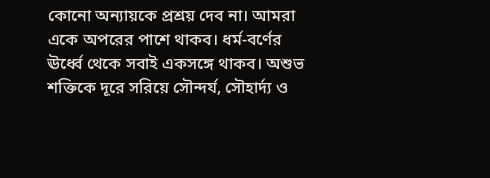কোনো অন্যায়কে প্রশ্রয় দেব না। আমরা একে অপরের পাশে থাকব। ধর্ম-বর্ণের ঊর্ধ্বে থেকে সবাই একসঙ্গে থাকব। অশুভ শক্তিকে দূরে সরিয়ে সৌন্দর্য, সৌহার্দ্য ও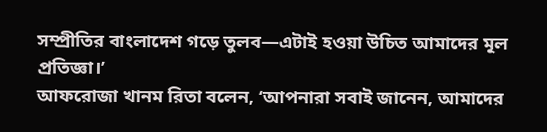সম্প্রীতির বাংলাদেশ গড়ে তুলব—এটাই হওয়া উচিত আমাদের মূল প্রতিজ্ঞা।’
আফরোজা খানম রিতা বলেন, ‘আপনারা সবাই জানেন, আমাদের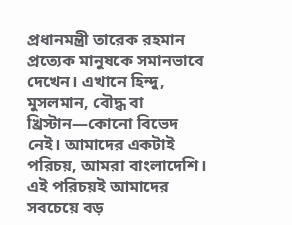প্রধানমন্ত্রী তারেক রহমান প্রত্যেক মানুষকে সমানভাবে দেখেন। এখানে হিন্দু, মুসলমান, বৌদ্ধ বা খ্রিস্টান—কোনো বিভেদ নেই। আমাদের একটাই পরিচয়, আমরা বাংলাদেশি। এই পরিচয়ই আমাদের সবচেয়ে বড়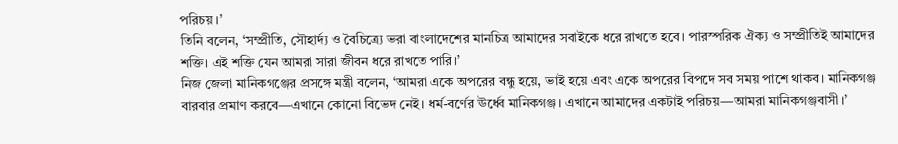পরিচয়।’
তিনি বলেন, ‘সম্প্রীতি, সৌহার্দ্য ও বৈচিত্র্যে ভরা বাংলাদেশের মানচিত্র আমাদের সবাইকে ধরে রাখতে হবে। পারস্পরিক ঐক্য ও সম্প্রীতিই আমাদের শক্তি। এই শক্তি যেন আমরা সারা জীবন ধরে রাখতে পারি।’
নিজ জেলা মানিকগঞ্জের প্রসঙ্গে মন্ত্রী বলেন, ‘আমরা একে অপরের বন্ধু হয়ে, ভাই হয়ে এবং একে অপরের বিপদে সব সময় পাশে থাকব। মানিকগঞ্জ বারবার প্রমাণ করবে—এখানে কোনো বিভেদ নেই। ধর্ম-বর্ণের ঊর্ধ্বে মানিকগঞ্জ। এখানে আমাদের একটাই পরিচয়—আমরা মানিকগঞ্জবাসী।’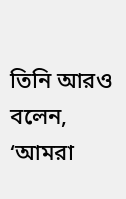তিনি আরও বলেন, ‘আমরা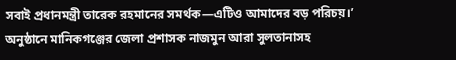সবাই প্রধানমন্ত্রী তারেক রহমানের সমর্থক—এটিও আমাদের বড় পরিচয়।’
অনুষ্ঠানে মানিকগঞ্জের জেলা প্রশাসক নাজমুন আরা সুলতানাসহ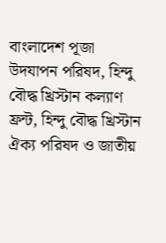বাংলাদেশ পূজা উদযাপন পরিষদ, হিন্দু বৌদ্ধ খ্রিস্টান কল্যাণ ফ্রন্ট, হিন্দু বৌদ্ধ খ্রিস্টান ঐক্য পরিষদ ও জাতীয়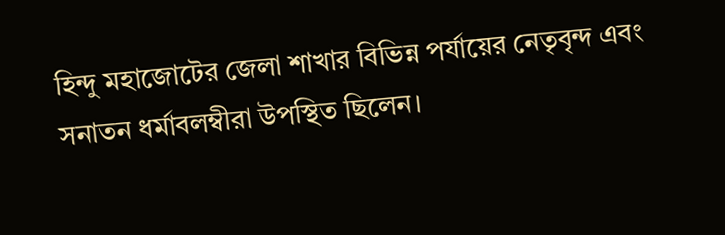হিন্দু মহাজোটের জেলা শাখার বিভিন্ন পর্যায়ের নেতৃবৃন্দ এবং সনাতন ধর্মাবলম্বীরা উপস্থিত ছিলেন।